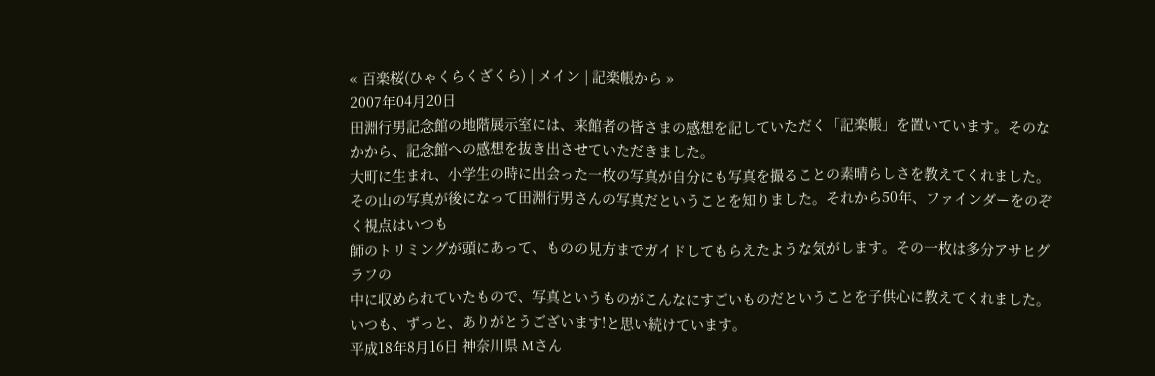« 百楽桜(ひゃくらくざくら) | メイン | 記楽帳から »
2007年04月20日
田淵行男記念館の地階展示室には、来館者の皆さまの感想を記していただく「記楽帳」を置いています。そのなかから、記念館への感想を抜き出させていただきました。
大町に生まれ、小学生の時に出会った一枚の写真が自分にも写真を撮ることの素晴らしさを教えてくれました。その山の写真が後になって田淵行男さんの写真だということを知りました。それから50年、ファインダーをのぞく視点はいつも
師のトリミングが頭にあって、ものの見方までガイドしてもらえたような気がします。その一枚は多分アサヒグラフの
中に収められていたもので、写真というものがこんなにすごいものだということを子供心に教えてくれました。いつも、ずっと、ありがとうございます!と思い続けています。
平成18年8月16日 神奈川県 Mさん